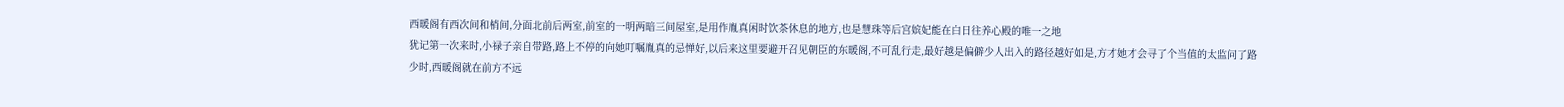西暖阁有西次间和梢间,分面北前后两室,前室的一明两暗三间屋室,是用作胤真闲时饮茶休息的地方,也是慧珠等后宫嫔妃能在白日往养心殿的唯一之地
犹记第一次来时,小禄子亲自带路,路上不停的向她叮嘱胤真的忌惮好,以后来这里要避开召见朝臣的东暖阁,不可乱行走,最好越是偏僻少人出入的路径越好如是,方才她才会寻了个当值的太监问了路
少时,西暖阁就在前方不远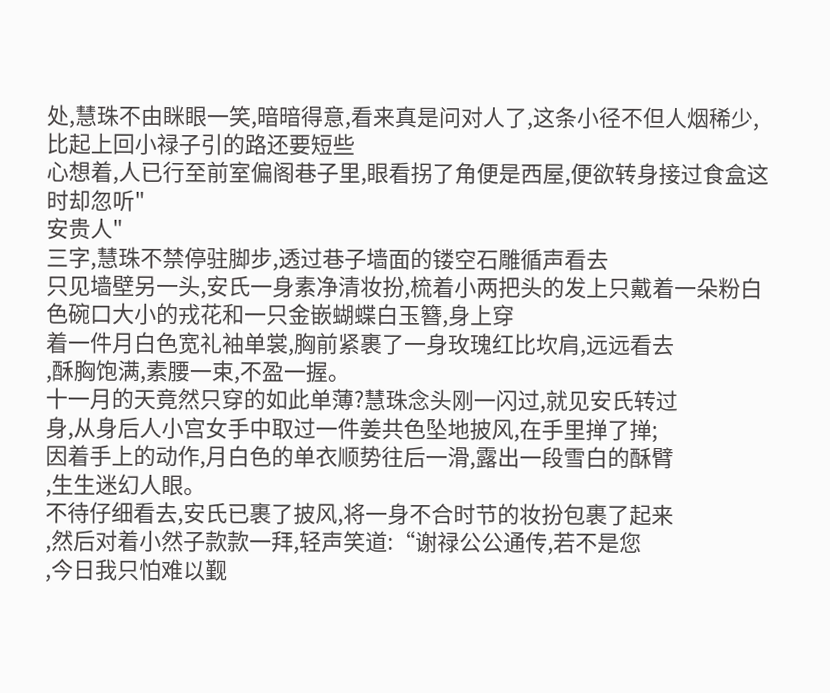处,慧珠不由眯眼一笑,暗暗得意,看来真是问对人了,这条小径不但人烟稀少,比起上回小禄子引的路还要短些
心想着,人已行至前室偏阁巷子里,眼看拐了角便是西屋,便欲转身接过食盒这时却忽听"
安贵人"
三字,慧珠不禁停驻脚步,透过巷子墙面的镂空石雕循声看去
只见墙壁另一头,安氏一身素净清妆扮,梳着小两把头的发上只戴着一朵粉白色碗口大小的戎花和一只金嵌蝴蝶白玉簪,身上穿
着一件月白色宽礼袖单裳,胸前紧裹了一身玫瑰红比坎肩,远远看去
,酥胸饱满,素腰一束,不盈一握。
十一月的天竟然只穿的如此单薄?慧珠念头刚一闪过,就见安氏转过
身,从身后人小宫女手中取过一件姜共色坠地披风,在手里掸了掸;
因着手上的动作,月白色的单衣顺势往后一滑,露出一段雪白的酥臂
,生生迷幻人眼。
不待仔细看去,安氏已裹了披风,将一身不合时节的妆扮包裹了起来
,然后对着小然子款款一拜,轻声笑道:“谢禄公公通传,若不是您
,今日我只怕难以觐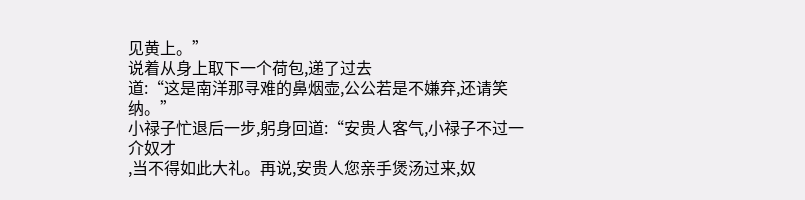见黄上。”
说着从身上取下一个荷包,递了过去
道:“这是南洋那寻难的鼻烟壶,公公若是不嫌弃,还请笑纳。”
小禄子忙退后一步,躬身回道:“安贵人客气,小禄子不过一介奴才
,当不得如此大礼。再说,安贵人您亲手煲汤过来,奴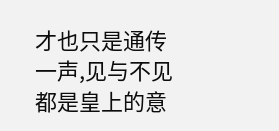才也只是通传
一声,见与不见都是皇上的意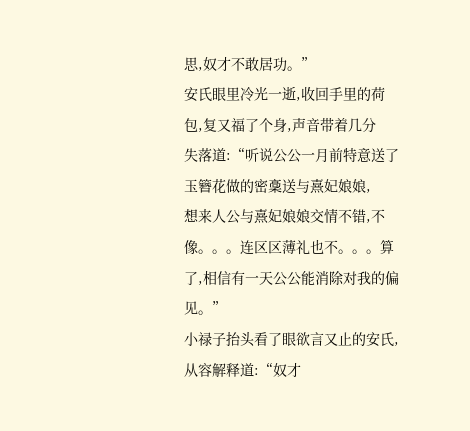思,奴才不敢居功。”
安氏眼里冷光一逝,收回手里的荷包,复又福了个身,声音带着几分
失落道:“听说公公一月前特意送了玉簪花做的密稾送与熹妃娘娘,
想来人公与熹妃娘娘交情不错,不像。。。连区区薄礼也不。。。算了,相信有一天公公能消除对我的偏见。”
小禄子抬头看了眼欲言又止的安氏,从容解释道:“奴才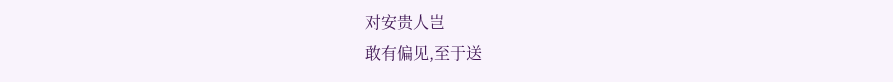对安贵人岂
敢有偏见,至于送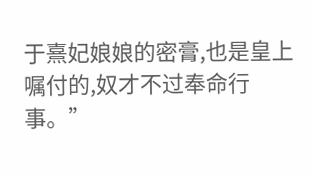于熹妃娘娘的密膏,也是皇上嘱付的,奴才不过奉命行事。”